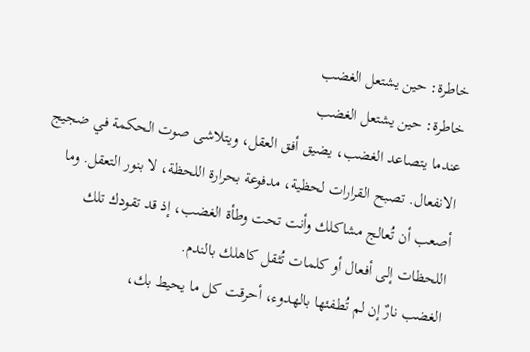خاطرة: حين يشتعل الغضب
خاطرة: حين يشتعل الغضب
عندما يتصاعد الغضب، يضيق أفق العقل، ويتلاشى صوت الحكمة في ضجيج الانفعال. تصبح القرارات لحظية، مدفوعة بحرارة اللحظة، لا بنور التعقل. وما أصعب أن تُعالج مشاكلك وأنت تحت وطأة الغضب، إذ قد تقودك تلك اللحظات إلى أفعال أو كلمات تُثقل كاهلك بالندم.
الغضب نارٌ إن لم تُطفئها بالهدوء، أحرقت كل ما يحيط بك،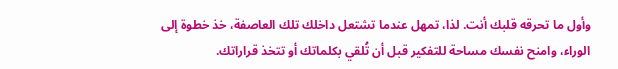وأول ما تحرقه قلبك أنت. لذا، تمهل عندما تشتعل داخلك تلك العاصفة، خذ خطوة إلى الوراء، وامنح نفسك مساحة للتفكير قبل أن تُلقي بكلماتك أو تتخذ قراراتك.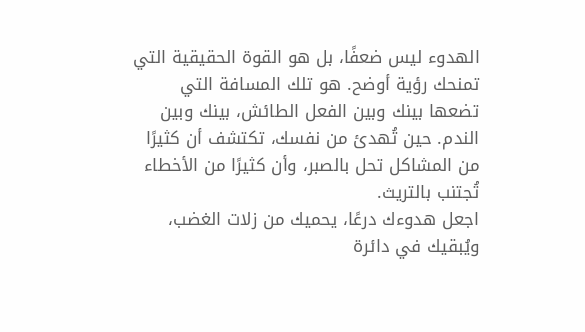الهدوء ليس ضعفًا، بل هو القوة الحقيقية التي تمنحك رؤية أوضح. هو تلك المسافة التي تضعها بينك وبين الفعل الطائش، بينك وبين الندم. حين تُهدئ من نفسك، تكتشف أن كثيرًا من المشاكل تحل بالصبر، وأن كثيرًا من الأخطاء تُجتنب بالتريث.
اجعل هدوءك درعًا، يحميك من زلات الغضب، ويُبقيك في دائرة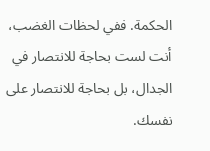الحكمة. ففي لحظات الغضب، أنت لست بحاجة للانتصار في الجدال، بل بحاجة للانتصار على نفسك.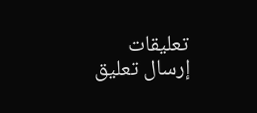تعليقات
إرسال تعليق